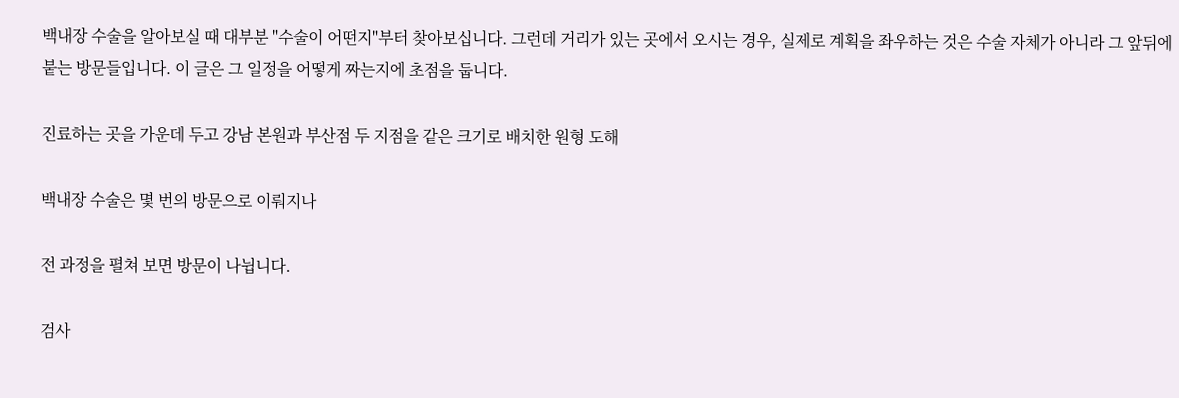백내장 수술을 알아보실 때 대부분 "수술이 어떤지"부터 찾아보십니다. 그런데 거리가 있는 곳에서 오시는 경우, 실제로 계획을 좌우하는 것은 수술 자체가 아니라 그 앞뒤에 붙는 방문들입니다. 이 글은 그 일정을 어떻게 짜는지에 초점을 둡니다.

진료하는 곳을 가운데 두고 강남 본원과 부산점 두 지점을 같은 크기로 배치한 원형 도해

백내장 수술은 몇 번의 방문으로 이뤄지나

전 과정을 펼쳐 보면 방문이 나뉩니다.

검사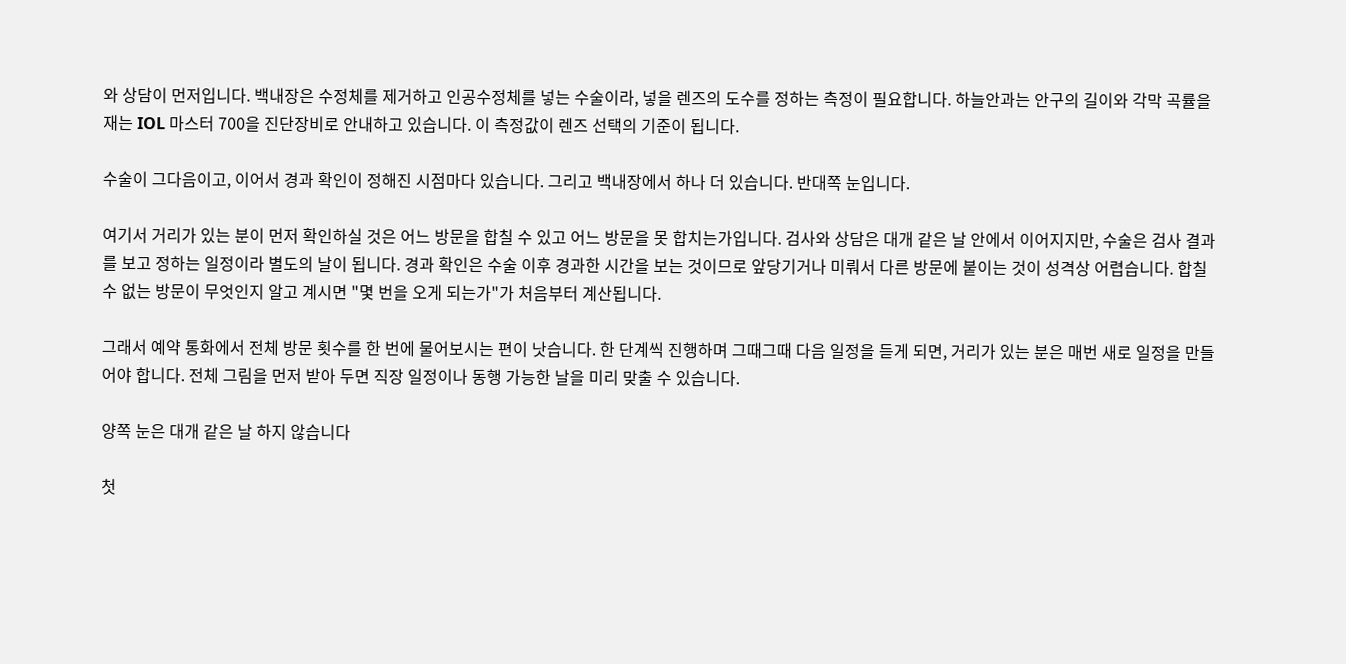와 상담이 먼저입니다. 백내장은 수정체를 제거하고 인공수정체를 넣는 수술이라, 넣을 렌즈의 도수를 정하는 측정이 필요합니다. 하늘안과는 안구의 길이와 각막 곡률을 재는 IOL 마스터 700을 진단장비로 안내하고 있습니다. 이 측정값이 렌즈 선택의 기준이 됩니다.

수술이 그다음이고, 이어서 경과 확인이 정해진 시점마다 있습니다. 그리고 백내장에서 하나 더 있습니다. 반대쪽 눈입니다.

여기서 거리가 있는 분이 먼저 확인하실 것은 어느 방문을 합칠 수 있고 어느 방문을 못 합치는가입니다. 검사와 상담은 대개 같은 날 안에서 이어지지만, 수술은 검사 결과를 보고 정하는 일정이라 별도의 날이 됩니다. 경과 확인은 수술 이후 경과한 시간을 보는 것이므로 앞당기거나 미뤄서 다른 방문에 붙이는 것이 성격상 어렵습니다. 합칠 수 없는 방문이 무엇인지 알고 계시면 "몇 번을 오게 되는가"가 처음부터 계산됩니다.

그래서 예약 통화에서 전체 방문 횟수를 한 번에 물어보시는 편이 낫습니다. 한 단계씩 진행하며 그때그때 다음 일정을 듣게 되면, 거리가 있는 분은 매번 새로 일정을 만들어야 합니다. 전체 그림을 먼저 받아 두면 직장 일정이나 동행 가능한 날을 미리 맞출 수 있습니다.

양쪽 눈은 대개 같은 날 하지 않습니다

첫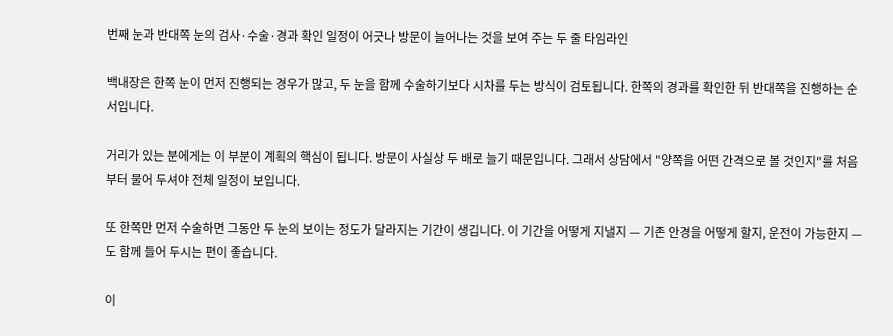번째 눈과 반대쪽 눈의 검사·수술·경과 확인 일정이 어긋나 방문이 늘어나는 것을 보여 주는 두 줄 타임라인

백내장은 한쪽 눈이 먼저 진행되는 경우가 많고, 두 눈을 함께 수술하기보다 시차를 두는 방식이 검토됩니다. 한쪽의 경과를 확인한 뒤 반대쪽을 진행하는 순서입니다.

거리가 있는 분에게는 이 부분이 계획의 핵심이 됩니다. 방문이 사실상 두 배로 늘기 때문입니다. 그래서 상담에서 "양쪽을 어떤 간격으로 볼 것인지"를 처음부터 물어 두셔야 전체 일정이 보입니다.

또 한쪽만 먼저 수술하면 그동안 두 눈의 보이는 정도가 달라지는 기간이 생깁니다. 이 기간을 어떻게 지낼지 — 기존 안경을 어떻게 할지, 운전이 가능한지 — 도 함께 들어 두시는 편이 좋습니다.

이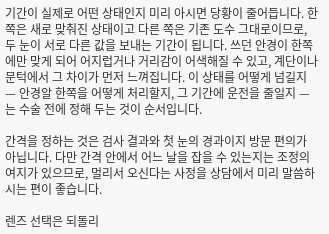기간이 실제로 어떤 상태인지 미리 아시면 당황이 줄어듭니다. 한쪽은 새로 맞춰진 상태이고 다른 쪽은 기존 도수 그대로이므로, 두 눈이 서로 다른 값을 보내는 기간이 됩니다. 쓰던 안경이 한쪽에만 맞게 되어 어지럽거나 거리감이 어색해질 수 있고, 계단이나 문턱에서 그 차이가 먼저 느껴집니다. 이 상태를 어떻게 넘길지 — 안경알 한쪽을 어떻게 처리할지, 그 기간에 운전을 줄일지 — 는 수술 전에 정해 두는 것이 순서입니다.

간격을 정하는 것은 검사 결과와 첫 눈의 경과이지 방문 편의가 아닙니다. 다만 간격 안에서 어느 날을 잡을 수 있는지는 조정의 여지가 있으므로, 멀리서 오신다는 사정을 상담에서 미리 말씀하시는 편이 좋습니다.

렌즈 선택은 되돌리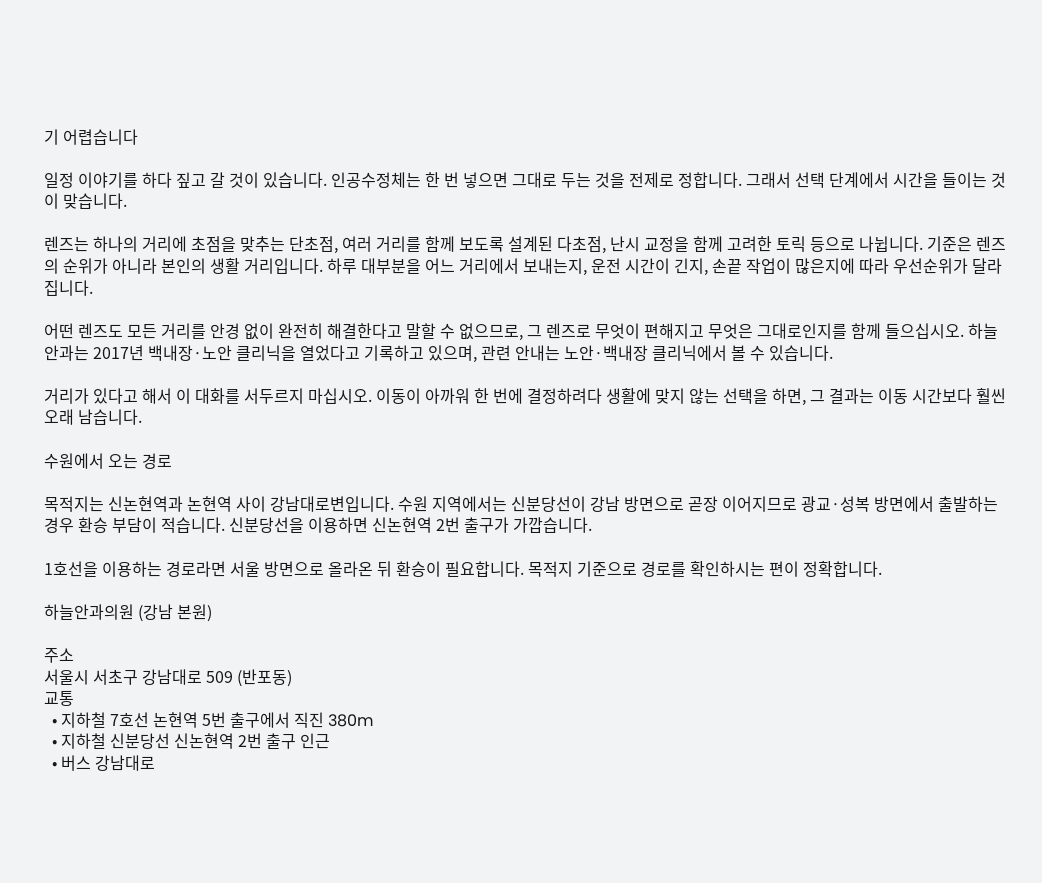기 어렵습니다

일정 이야기를 하다 짚고 갈 것이 있습니다. 인공수정체는 한 번 넣으면 그대로 두는 것을 전제로 정합니다. 그래서 선택 단계에서 시간을 들이는 것이 맞습니다.

렌즈는 하나의 거리에 초점을 맞추는 단초점, 여러 거리를 함께 보도록 설계된 다초점, 난시 교정을 함께 고려한 토릭 등으로 나뉩니다. 기준은 렌즈의 순위가 아니라 본인의 생활 거리입니다. 하루 대부분을 어느 거리에서 보내는지, 운전 시간이 긴지, 손끝 작업이 많은지에 따라 우선순위가 달라집니다.

어떤 렌즈도 모든 거리를 안경 없이 완전히 해결한다고 말할 수 없으므로, 그 렌즈로 무엇이 편해지고 무엇은 그대로인지를 함께 들으십시오. 하늘안과는 2017년 백내장·노안 클리닉을 열었다고 기록하고 있으며, 관련 안내는 노안·백내장 클리닉에서 볼 수 있습니다.

거리가 있다고 해서 이 대화를 서두르지 마십시오. 이동이 아까워 한 번에 결정하려다 생활에 맞지 않는 선택을 하면, 그 결과는 이동 시간보다 훨씬 오래 남습니다.

수원에서 오는 경로

목적지는 신논현역과 논현역 사이 강남대로변입니다. 수원 지역에서는 신분당선이 강남 방면으로 곧장 이어지므로 광교·성복 방면에서 출발하는 경우 환승 부담이 적습니다. 신분당선을 이용하면 신논현역 2번 출구가 가깝습니다.

1호선을 이용하는 경로라면 서울 방면으로 올라온 뒤 환승이 필요합니다. 목적지 기준으로 경로를 확인하시는 편이 정확합니다.

하늘안과의원 (강남 본원)

주소
서울시 서초구 강남대로 509 (반포동)
교통
  • 지하철 7호선 논현역 5번 출구에서 직진 380m
  • 지하철 신분당선 신논현역 2번 출구 인근
  • 버스 강남대로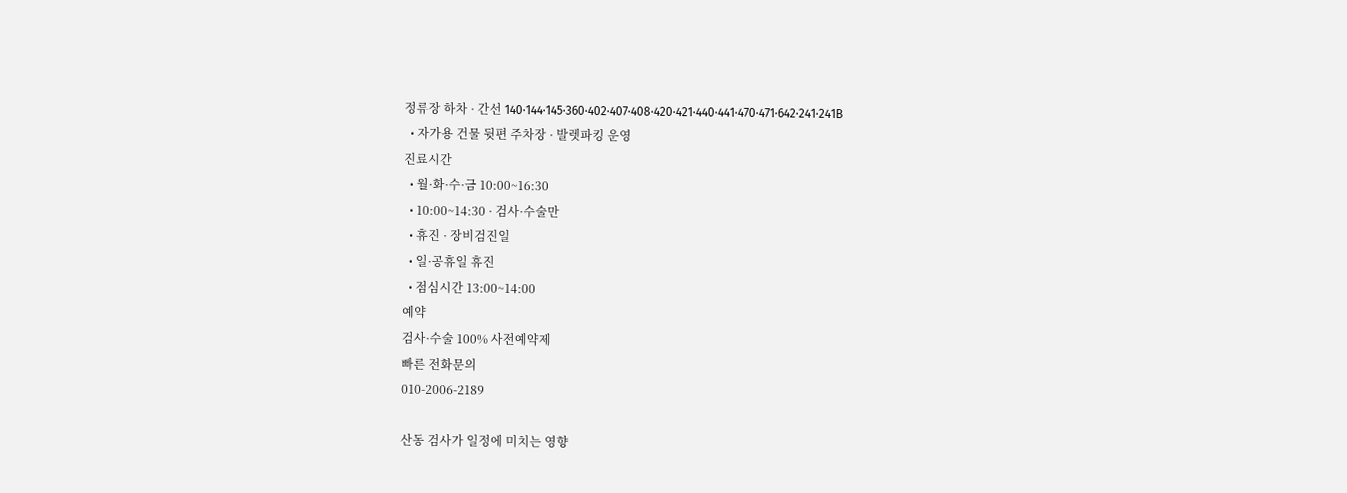정류장 하차 · 간선 140·144·145·360·402·407·408·420·421·440·441·470·471·642·241·241B
  • 자가용 건물 뒷편 주차장 · 발렛파킹 운영
진료시간
  • 월·화·수·금 10:00~16:30
  • 10:00~14:30 · 검사·수술만
  • 휴진 · 장비검진일
  • 일·공휴일 휴진
  • 점심시간 13:00~14:00
예약
검사·수술 100% 사전예약제
빠른 전화문의
010-2006-2189

산동 검사가 일정에 미치는 영향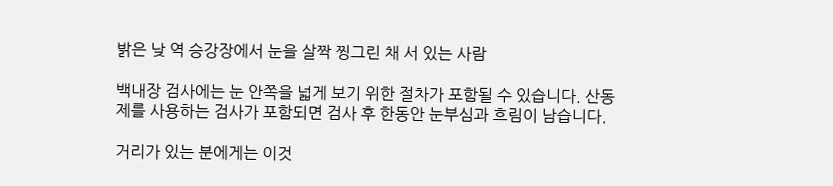밝은 낮 역 승강장에서 눈을 살짝 찡그린 채 서 있는 사람

백내장 검사에는 눈 안쪽을 넓게 보기 위한 절차가 포함될 수 있습니다. 산동제를 사용하는 검사가 포함되면 검사 후 한동안 눈부심과 흐림이 남습니다.

거리가 있는 분에게는 이것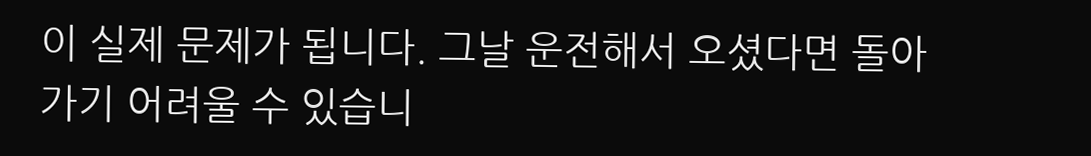이 실제 문제가 됩니다. 그날 운전해서 오셨다면 돌아가기 어려울 수 있습니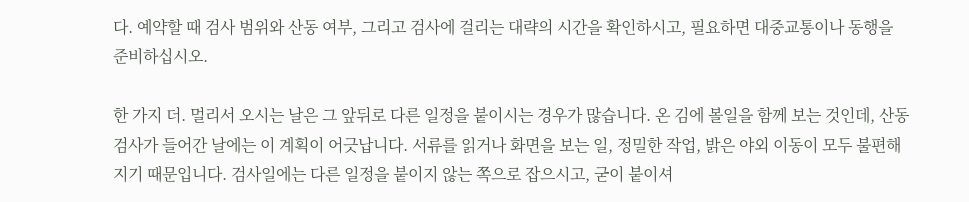다. 예약할 때 검사 범위와 산동 여부, 그리고 검사에 걸리는 대략의 시간을 확인하시고, 필요하면 대중교통이나 동행을 준비하십시오.

한 가지 더. 멀리서 오시는 날은 그 앞뒤로 다른 일정을 붙이시는 경우가 많습니다. 온 김에 볼일을 함께 보는 것인데, 산동 검사가 들어간 날에는 이 계획이 어긋납니다. 서류를 읽거나 화면을 보는 일, 정밀한 작업, 밝은 야외 이동이 모두 불편해지기 때문입니다. 검사일에는 다른 일정을 붙이지 않는 쪽으로 잡으시고, 굳이 붙이셔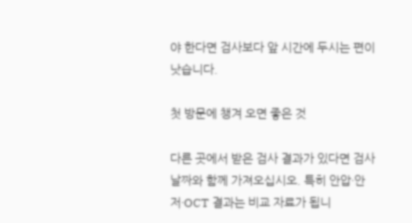야 한다면 검사보다 앞 시간에 두시는 편이 낫습니다.

첫 방문에 챙겨 오면 좋은 것

다른 곳에서 받은 검사 결과가 있다면 검사 날짜와 함께 가져오십시오. 특히 안압·안저·OCT 결과는 비교 자료가 됩니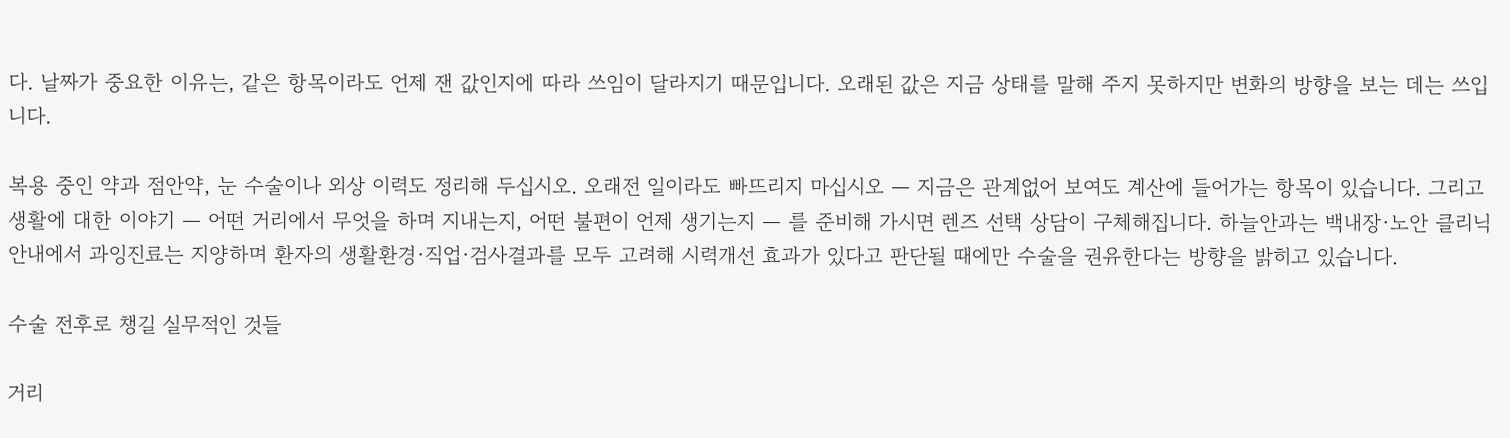다. 날짜가 중요한 이유는, 같은 항목이라도 언제 잰 값인지에 따라 쓰임이 달라지기 때문입니다. 오래된 값은 지금 상태를 말해 주지 못하지만 변화의 방향을 보는 데는 쓰입니다.

복용 중인 약과 점안약, 눈 수술이나 외상 이력도 정리해 두십시오. 오래전 일이라도 빠뜨리지 마십시오 — 지금은 관계없어 보여도 계산에 들어가는 항목이 있습니다. 그리고 생활에 대한 이야기 — 어떤 거리에서 무엇을 하며 지내는지, 어떤 불편이 언제 생기는지 — 를 준비해 가시면 렌즈 선택 상담이 구체해집니다. 하늘안과는 백내장·노안 클리닉 안내에서 과잉진료는 지양하며 환자의 생활환경·직업·검사결과를 모두 고려해 시력개선 효과가 있다고 판단될 때에만 수술을 권유한다는 방향을 밝히고 있습니다.

수술 전후로 챙길 실무적인 것들

거리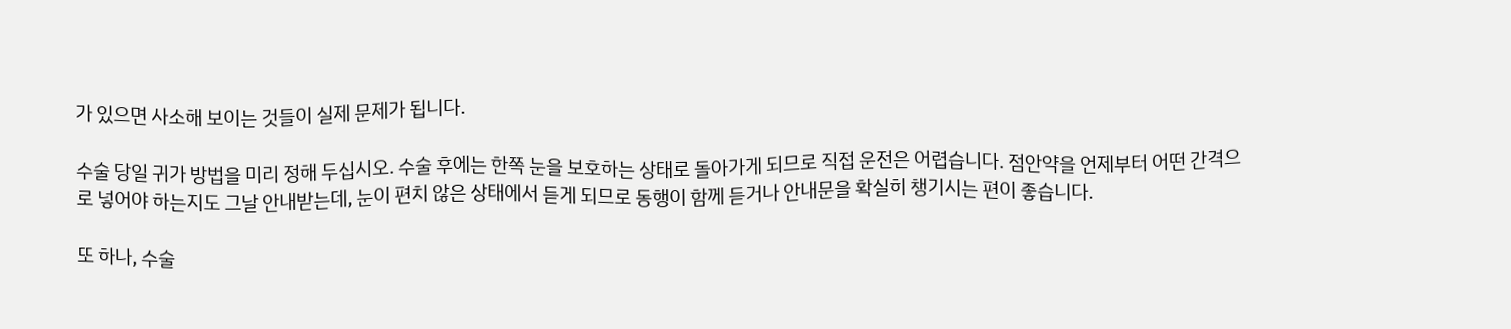가 있으면 사소해 보이는 것들이 실제 문제가 됩니다.

수술 당일 귀가 방법을 미리 정해 두십시오. 수술 후에는 한쪽 눈을 보호하는 상태로 돌아가게 되므로 직접 운전은 어렵습니다. 점안약을 언제부터 어떤 간격으로 넣어야 하는지도 그날 안내받는데, 눈이 편치 않은 상태에서 듣게 되므로 동행이 함께 듣거나 안내문을 확실히 챙기시는 편이 좋습니다.

또 하나, 수술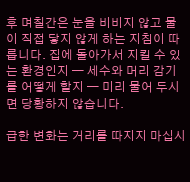후 며칠간은 눈을 비비지 않고 물이 직접 닿지 않게 하는 지침이 따릅니다. 집에 돌아가서 지킬 수 있는 환경인지 — 세수와 머리 감기를 어떻게 할지 — 미리 물어 두시면 당황하지 않습니다.

급한 변화는 거리를 따지지 마십시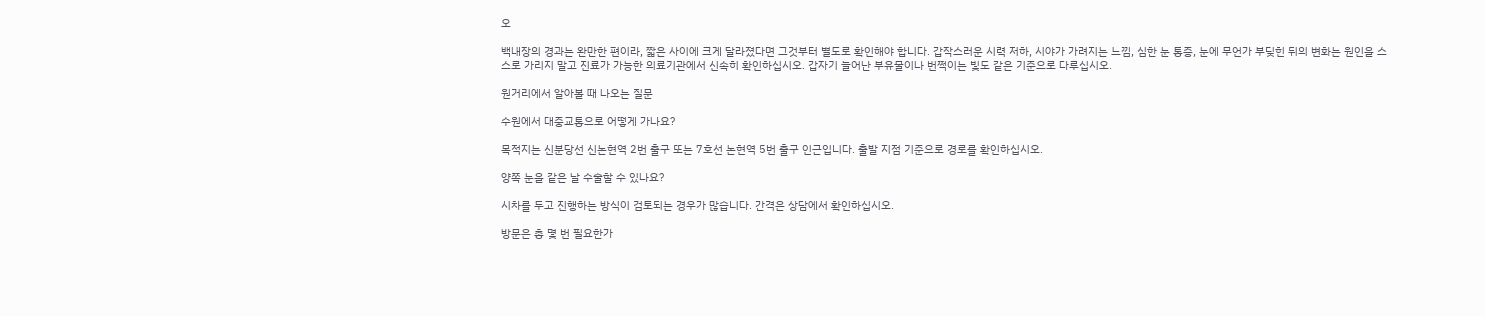오

백내장의 경과는 완만한 편이라, 짧은 사이에 크게 달라졌다면 그것부터 별도로 확인해야 합니다. 갑작스러운 시력 저하, 시야가 가려지는 느낌, 심한 눈 통증, 눈에 무언가 부딪힌 뒤의 변화는 원인을 스스로 가리지 말고 진료가 가능한 의료기관에서 신속히 확인하십시오. 갑자기 늘어난 부유물이나 번쩍이는 빛도 같은 기준으로 다루십시오.

원거리에서 알아볼 때 나오는 질문

수원에서 대중교통으로 어떻게 가나요?

목적지는 신분당선 신논현역 2번 출구 또는 7호선 논현역 5번 출구 인근입니다. 출발 지점 기준으로 경로를 확인하십시오.

양쪽 눈을 같은 날 수술할 수 있나요?

시차를 두고 진행하는 방식이 검토되는 경우가 많습니다. 간격은 상담에서 확인하십시오.

방문은 총 몇 번 필요한가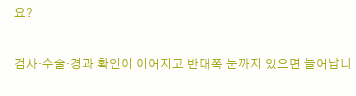요?

검사·수술·경과 확인이 이어지고 반대쪽 눈까지 있으면 늘어납니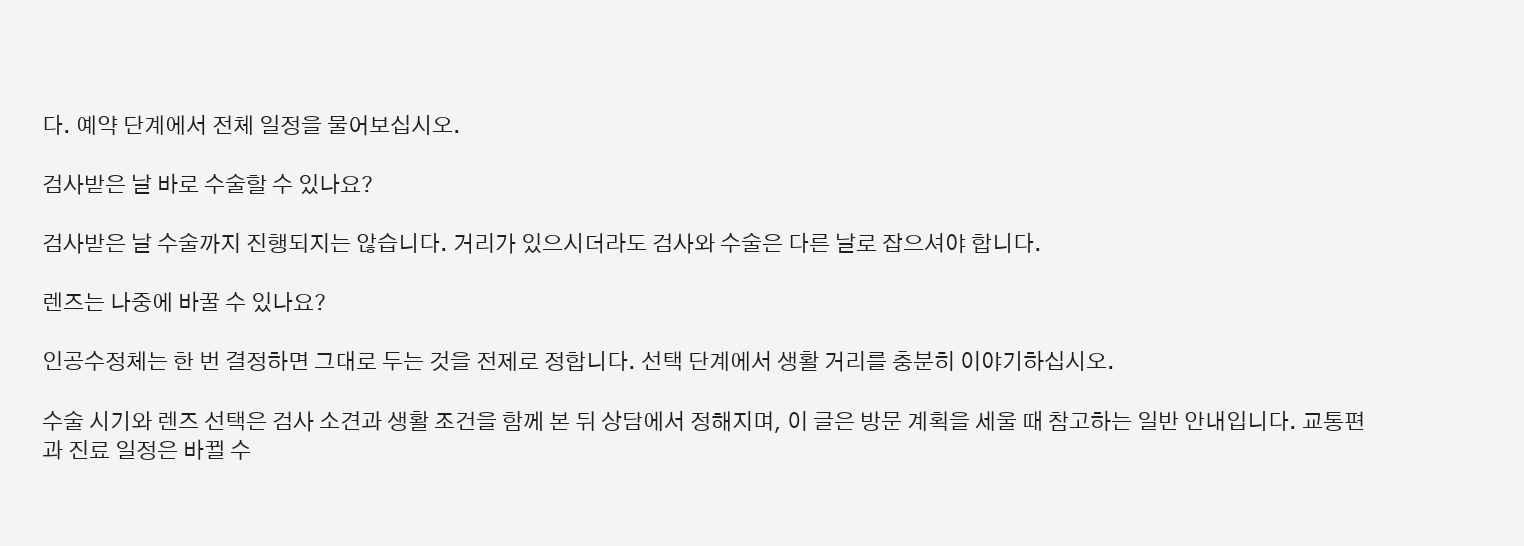다. 예약 단계에서 전체 일정을 물어보십시오.

검사받은 날 바로 수술할 수 있나요?

검사받은 날 수술까지 진행되지는 않습니다. 거리가 있으시더라도 검사와 수술은 다른 날로 잡으셔야 합니다.

렌즈는 나중에 바꿀 수 있나요?

인공수정체는 한 번 결정하면 그대로 두는 것을 전제로 정합니다. 선택 단계에서 생활 거리를 충분히 이야기하십시오.

수술 시기와 렌즈 선택은 검사 소견과 생활 조건을 함께 본 뒤 상담에서 정해지며, 이 글은 방문 계획을 세울 때 참고하는 일반 안내입니다. 교통편과 진료 일정은 바뀔 수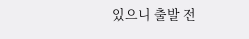있으니 출발 전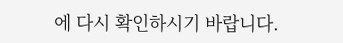에 다시 확인하시기 바랍니다.